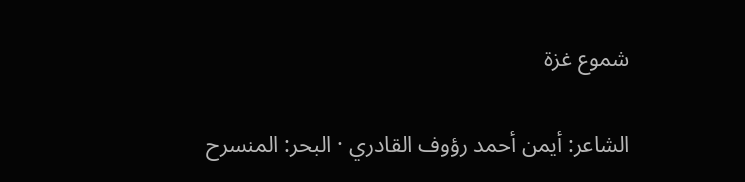شموع غزة

الشاعر: أيمن أحمد رؤوف القادري · البحر: المنسرح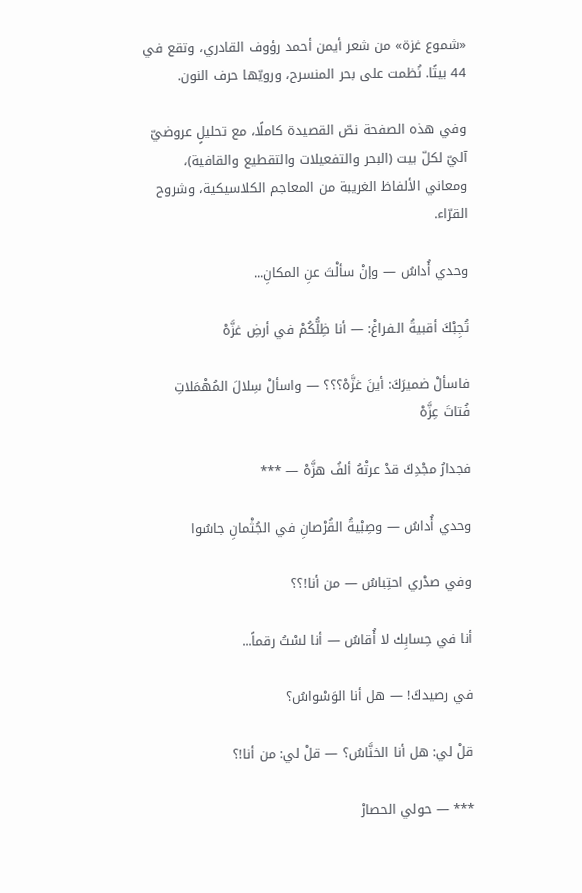«شموع غزة» من شعر أيمن أحمد رؤوف القادري، وتقع في 44 بيتًا. نُظمت على بحر المنسرح، ورويّها حرف النون.

وفي هذه الصفحة نصّ القصيدة كاملًا، مع تحليلٍ عروضيّ آليّ لكلّ بيت (البحر والتفعيلات والتقطيع والقافية)، ومعاني الألفاظ الغريبة من المعاجم الكلاسيكية، وشروح القرّاء.

وحدي أُداسُ — وإنْ سألْتَ عنِ المكانِ...

تُجِبْكَ أقبيةُ الـفراغْ: — أنا ظِلُّكُمْ في أرضِ غزَّهْ

فاسألْ ضميرَكَ: أينَ غزَّهْ؟؟؟ — واسألْ سِلالَ المُهْمَلاتِ فُتاتَ عِزَّهْ

فجدارُ مجْدِكَ قدْ عرتْهُ ألفُ هزَّهْ — ***

وحدي أُداسُ — وصِبْيةُ القُرْصانِ في الجُثْمانِ جاسُوا

وفي صدْري احتِباسُ — من أنا!؟؟

أنا في حِسابِك لا أُقاسُ — أنا لسْتُ رقماً...

في رصيدكَ! — هل أنا الوَسْواسُ؟

قلْ لي: هل أنا الخنَّاسُ؟ — قلْ لي: من أنا!؟

*** — حولي الحصارْ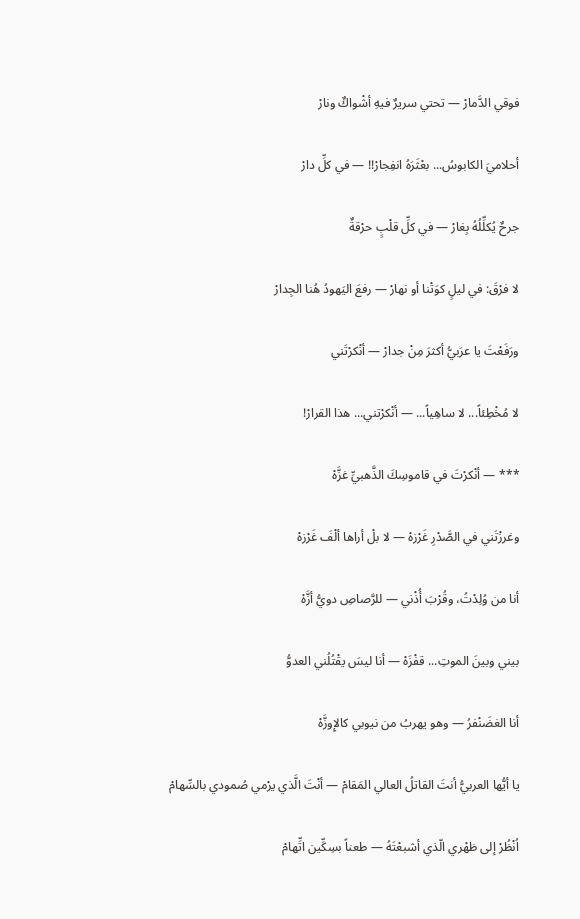فوقي الدَّمارْ — تحتي سريرٌ فيهِ أشْواكٌ ونارْ

أحلاميَ الكابوسُ... بعْثَرَهُ انفِجارْ!! — في كلِّ دارْ

جرحٌ يُكلِّلُهُ بِغارْ — في كلِّ قلْبٍ حرْقةٌ

لا فرْقَ: في ليلٍ كوَتْنا أو نهارْ — رفعَ اليَهودُ هُنا الجِدارْ

ورَفَعْتَ يا عرَبيُّ أكثرَ مِنْ جدارْ — أنْكرْتَني

لا مُخْطِئاً... لا ساهِياً... — أنْكرْتني... هذا القرارْ!

*** — أنْكرْتَ في قاموسِكَ الذَّهبيِّ غزَّهْ

وغرزْتَني في الصَّدْرِ غَرْزهْ — لا بلْ أراها ألْفَ غَرْزهْ

أنا من وُلِدْتُ، وقُرْبَ أُذْني — للرَّصاصِ دويُّ أزَّهْ

بيني وبينَ الموتِ... قفْزَهْ — أنا ليسَ يقْتُلُني العدوُّ

أنا الغضَنْفرُ — وهو يهربُ من نيوبي كالإِوزَّهْ

يا أيُّها العربيُّ أنتَ القاتلُ العالي المَقامْ — أنْتَ الَّذي يرْمي صُمودي بالسِّهامْ

اُنْظُرْ إلى ظهْري الّذي أشبعْتَهُ — طعناً بسِكِّين اتِّهامْ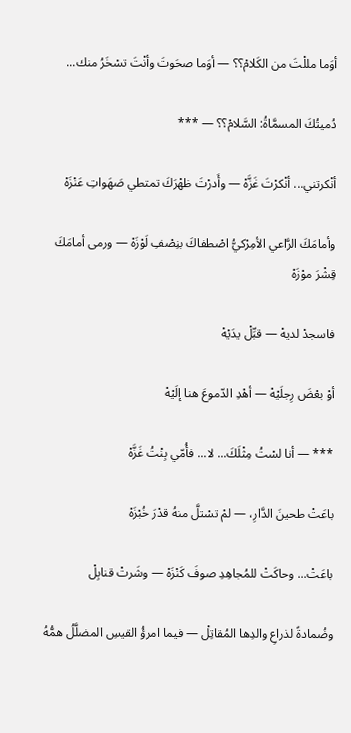أوَما مللْتَ من الكَلامْ؟؟ — أوَما صحَوتَ وأنْتَ تسْخَرُ منك...

دُميتُكَ المسمَّاةُ: السَّلامْ؟؟ — ***

أنْكرتني... أنْكرْتَ غَزَّهْ — وأَدرْتَ ظهْرَكَ تمتطي صَهَواتِ عَنْزَهْ

وأمامَكَ الرَّاعي الأمِرْكيُّ اصْطفاكَ بنِصْفِ لَوْزَهْ — ورمى أمامَكَ قِشْرَ موْزَهْ

فاسجدْ لديهْ — قبِّلْ يدَيْهْ

أوْ بعْضَ رِجلَيْهْ — أهْدِ الدّموعَ هنا إلَيْهْ

*** — أنا لسْتُ مِثْلَكَ... لا... فأُمّي بِنْتُ غَزَّهْ

باعَتْ طحينَ الدَّارِ، — لمْ تسْتلَّ منهُ قدْرَ خُبْزَهْ

باعَتْ... وحاكَتْ للمُجاهِدِ صوفَ كَنْزَهْ — وشَرتْ قنابِلْ

وضُمادةً لذراعِ والدِها المُقاتِلْ — فيما امرؤُ القيسِ المضلَّلُ همُّهُ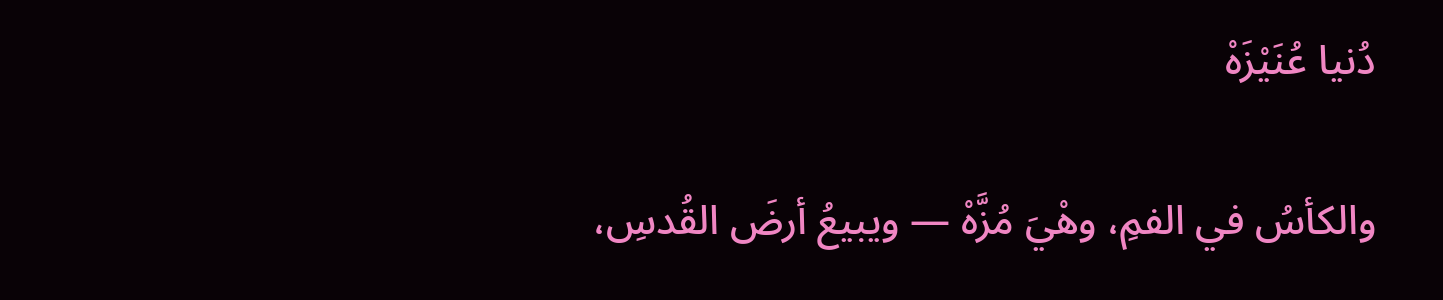دُنيا عُنَيْزَهْ

والكأسُ في الفمِ، وهْيَ مُزَّهْ — ويبيعُ أرضَ القُدسِ،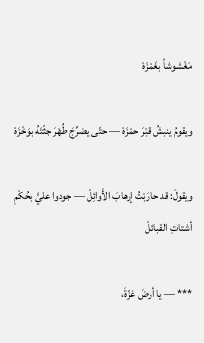مَغْشوشاً بغَمْزَهْ

ويقومُ ينبشُ قبْرَ حمْزَهْ — حتّى يضرِّجَ طُهْرَ جثّتَهُ بوَخْزَهْ

ويقولَ: قد حارَبْتُ إرهابَ الأَوائِلْ — جودوا عليَّ بحُكْمِ أشتاتِ القبائلْ

*** — يا أرضَ غزّةَ،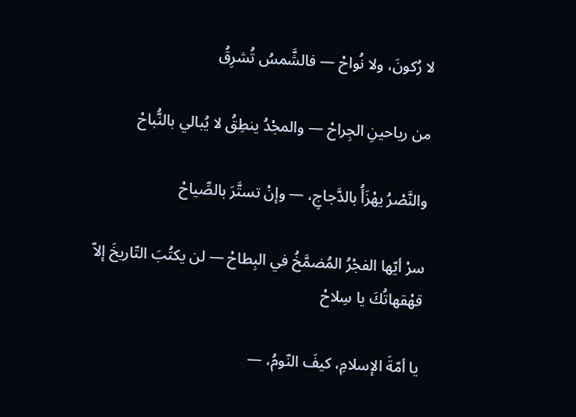لا رُكونَ، ولا نُواحْ — فالشَّمسُ تُشرِقُ

من رياحينِ الجِراحْ — والمجْدُ ينطِقُ لا يُبالي بالنُّباحْ

والنَّصْرُ يهْزَأُ بالدَّجاجِ، — وإنْ تستَّرَ بالصِّياحْ

سرْ أيّها الفجْرُ المُضمَّخُ في البِطاحْ — لن يكتُبَ التّاريخَ إلاّ قهْقهاتُكَ يا سِلاحْ

يا أمّةَ الإسلامِ، كيفَ النّومُ، —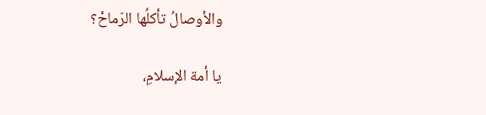والأوصالُ تأكلُها الرّماحْ؟

يا أمة الإسلامِ،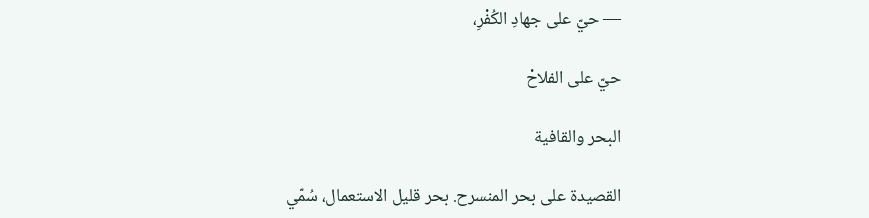— حيّ على جهادِ الكُفْرِ،

حيّ على الفلاحْ

البحر والقافية

القصيدة على بحر المنسرح. بحر قليل الاستعمال، سُمّي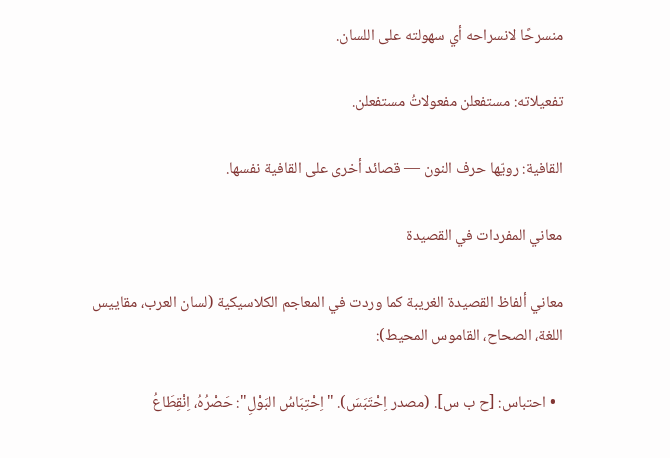منسرحًا لانسراحه أي سهولته على اللسان.

تفعيلاته: مستفعلن مفعولاتُ مستفعلن.

القافية: رويّها حرف النون — قصائد أخرى على القافية نفسها.

معاني المفردات في القصيدة

معاني ألفاظ القصيدة الغريبة كما وردت في المعاجم الكلاسيكية (لسان العرب، مقاييس اللغة، الصحاح، القاموس المحيط):

  • احتباس: [ح ب س]. (مصدر اِحْتَبَسَ). "اِحْتِبَاسُ البَوْلِ": حَصْرُهُ، اِنْقِطَاعُ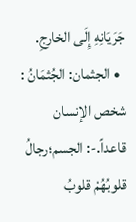جَرَيَانِهِ إِلَى الخارِجِ.
  • الجثمان: الجُثمَانُ : شخص الإنسان قاعداً.-: الجسم؛رجالُ قلوبُهُمْ قلوبُ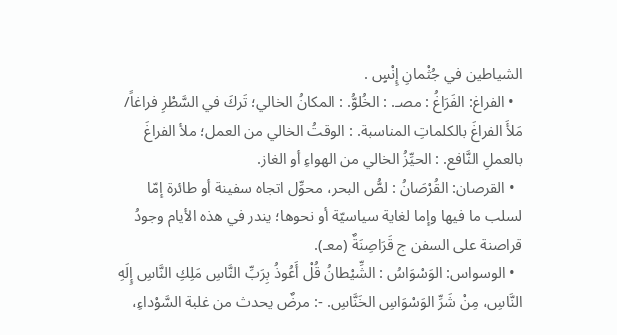الشياطين في جُثْمانِ إِنْسٍ .
  • الفراغ: الفَرَاغُ : مصـ. : الخُلوُّ. : المكانُ الخالي؛ تَركَ في السَّطْرِ فراغاً/ مَلأَ الفراغَ بالكلماتِ المناسبة. : الوقتُ الخالي من العمل؛ ملأ الفراغَ بالعملِ النَّافع. : الحيِّزُ الخالي من الهواءِ أو الغاز.
  • القرصان: القُرْصَانُ : لصُّ البحر، محوِّل اتجاه سفينة أو طائرة إمّا لسلب ما فيها وإما لغاية سياسيّة أو نحوها؛ يندر في هذه الأيام وجودُ قراصنة على السفن ج قَرَاصِنَةٌ (معـ).
  • الوسواس: الوَسْوَاسُ : الشِّيْطانُ قُلْ أَعُوذُ بِرَبِّ النَّاسِ مَلِكِ النَّاسِ إِلَهِ النَّاسِ، مِنْ شَرِّ الوَسْوَاسِ الخَنَّاسِ. -: مرضٌ يحدث من غلبة السَّوْداءِ،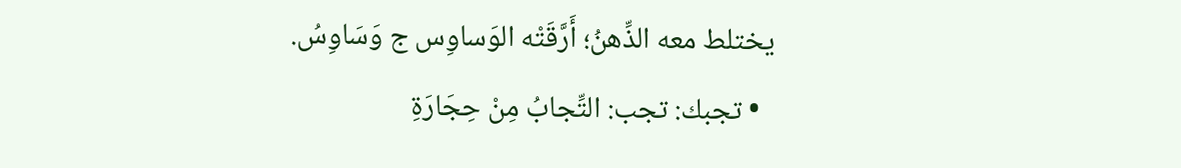يختلط معه الذِّهنُ؛ أَرَّقَتْه الوَساوِس ج وَسَاوِسُ.
  • تجبك: تجب: التِّجابُ مِنْ حِجَارَةِ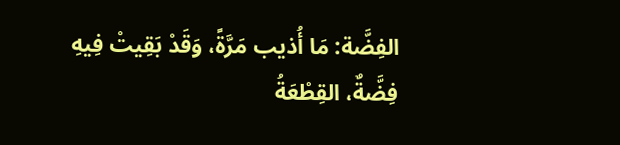الفِضَّة: مَا أُذيب مَرَّةً، وَقَدْ بَقِيتْ فِيهِ فِضَّةٌ، القِطْعَةُ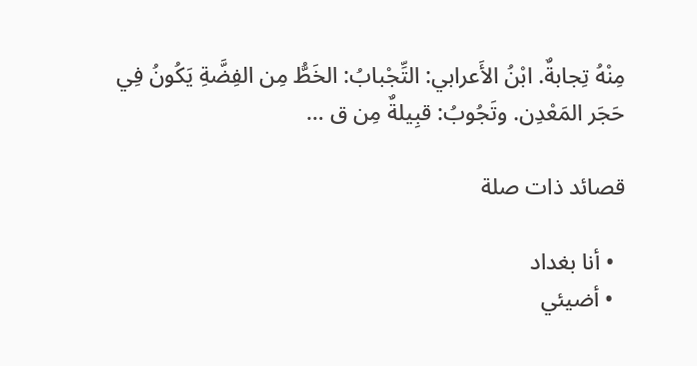مِنْهُ تِجابةٌ. ابْنُ الأَعرابي: التِّجْبابُ: الخَطُّ مِن الفِضَّةِ يَكُونُ فِي حَجَر المَعْدِن. وتَجُوبُ: قبِيلةٌ مِن ق …

قصائد ذات صلة

  • أنا بغداد
  • أضيئي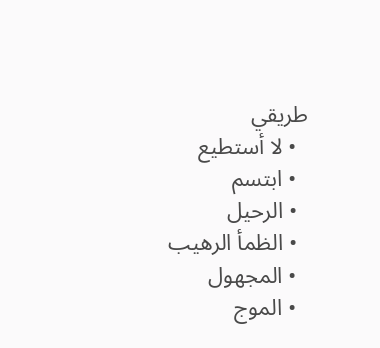طريقي
  • لا أستطيع
  • ابتسم
  • الرحيل
  • الظمأ الرهيب
  • المجهول
  • الموج